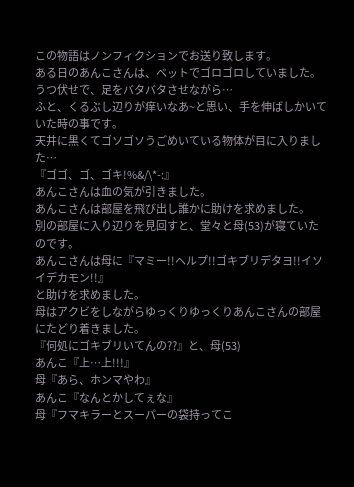この物語はノンフィクションでお送り致します。
ある日のあんこさんは、ベットでゴロゴロしていました。
うつ伏せで、足をバタバタさせながら…
ふと、くるぶし辺りが痒いなあ~と思い、手を伸ばしかいていた時の事です。
天井に黒くてゴソゴソうごめいている物体が目に入りました…
『ゴゴ、ゴ、ゴキ!%&/\*-:』
あんこさんは血の気が引きました。
あんこさんは部屋を飛び出し誰かに助けを求めました。
別の部屋に入り辺りを見回すと、堂々と母(53)が寝ていたのです。
あんこさんは母に『マミー!!ヘルプ!!ゴキブリデタヨ!!イソイデカモン!!』
と助けを求めました。
母はアクビをしながらゆっくりゆっくりあんこさんの部屋にたどり着きました。
『何処にゴキブリいてんの??』と、母(53)
あんこ『上…上!!!』
母『あら、ホンマやわ』
あんこ『なんとかしてぇな』
母『フマキラーとスーパーの袋持ってこ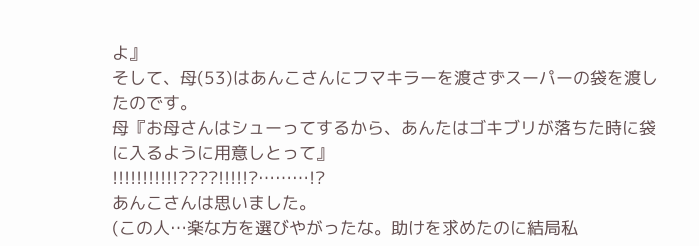よ』
そして、母(53)はあんこさんにフマキラーを渡さずスーパーの袋を渡したのです。
母『お母さんはシューってするから、あんたはゴキブリが落ちた時に袋に入るように用意しとって』
!!!!!!!!!!!????!!!!!?………!?
あんこさんは思いました。
(この人…楽な方を選びやがったな。助けを求めたのに結局私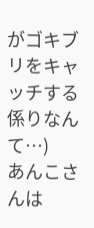がゴキブリをキャッチする係りなんて…)
あんこさんは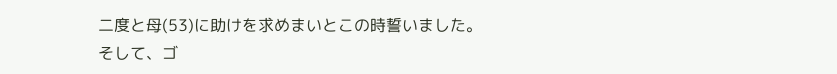二度と母(53)に助けを求めまいとこの時誓いました。
そして、ゴ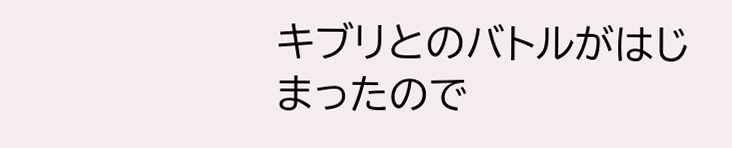キブリとのバトルがはじまったので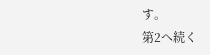す。
第2へ続く